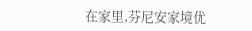在家里,芬尼安家境优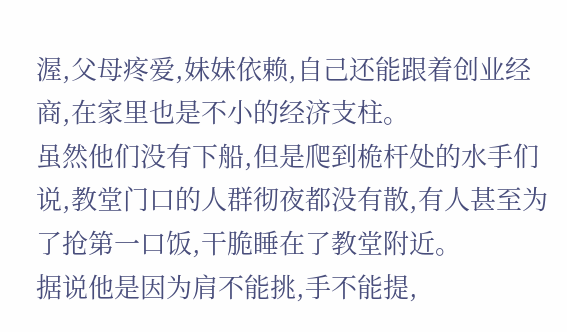渥,父母疼爱,妹妹依赖,自己还能跟着创业经商,在家里也是不小的经济支柱。
虽然他们没有下船,但是爬到桅杆处的水手们说,教堂门口的人群彻夜都没有散,有人甚至为了抢第一口饭,干脆睡在了教堂附近。
据说他是因为肩不能挑,手不能提,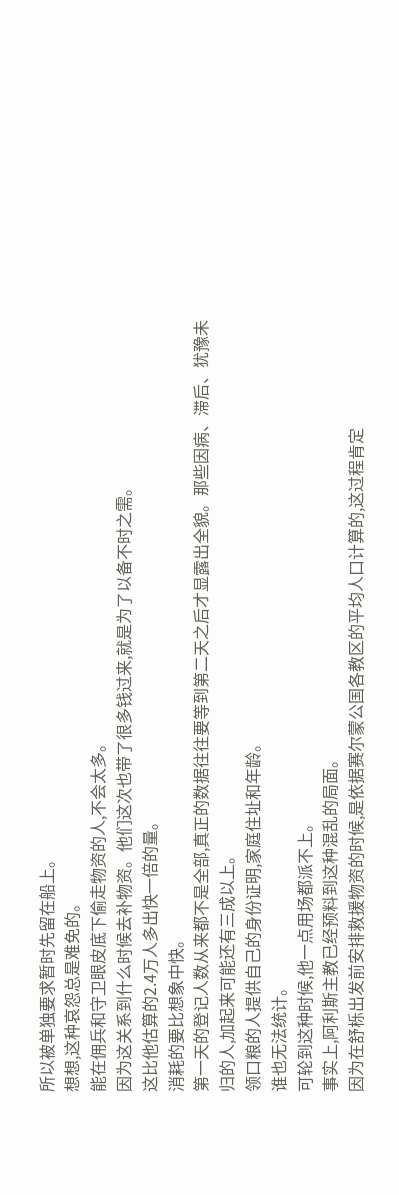所以被单独要求暂时先留在船上。
想想,这种哀怨总是难免的。
能在佣兵和守卫眼皮底下偷走物资的人,不会太多。
因为这关系到什么时候去补物资。他们这次也带了很多钱过来,就是为了以备不时之需。
这比他估算的2.4万人多出快一倍的量。
消耗的要比想象中快。
第一天的登记人数从来都不是全部,真正的数据往往要等到第二天之后才显露出全貌。那些因病、滞后、犹豫未归的人,加起来可能还有三成以上。
领口粮的人提供自己的身份证明,家庭住址和年龄。
谁也无法统计。
可轮到这种时候,他一点用场都派不上。
事实上,阿利斯主教已经预料到这种混乱的局面。
因为在舒栎出发前安排救援物资的时候,是依据赛尔蒙公国各教区的平均人口计算的,这过程肯定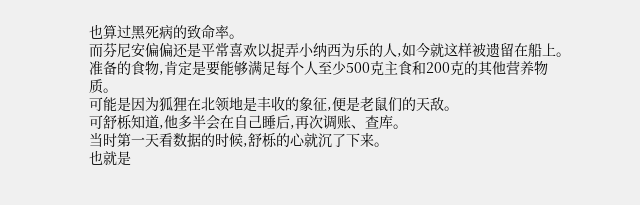也算过黑死病的致命率。
而芬尼安偏偏还是平常喜欢以捉弄小纳西为乐的人,如今就这样被遗留在船上。
准备的食物,肯定是要能够满足每个人至少500克主食和200克的其他营养物质。
可能是因为狐狸在北领地是丰收的象征,便是老鼠们的天敌。
可舒栎知道,他多半会在自己睡后,再次调账、查库。
当时第一天看数据的时候,舒栎的心就沉了下来。
也就是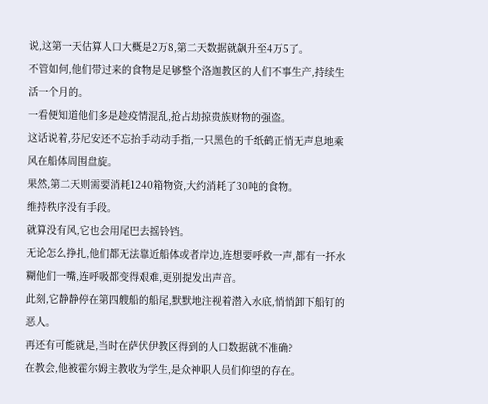说,这第一天估算人口大概是2万8,第二天数据就飙升至4万5了。
不管如何,他们带过来的食物是足够整个洛迦教区的人们不事生产,持续生活一个月的。
一看便知道他们多是趁疫情混乱,抢占劫掠贵族财物的强盗。
这话说着,芬尼安还不忘抬手动动手指,一只黑色的千纸鹤正悄无声息地乘风在船体周围盘旋。
果然,第二天则需要消耗1240箱物资,大约消耗了30吨的食物。
维持秩序没有手段。
就算没有风,它也会用尾巴去摇铃铛。
无论怎么挣扎,他们都无法靠近船体或者岸边,连想要呼救一声,都有一抔水糊他们一嘴,连呼吸都变得艰难,更别提发出声音。
此刻,它静静停在第四艘船的船尾,默默地注视着潜入水底,悄悄卸下船钉的恶人。
再还有可能就是,当时在萨伏伊教区得到的人口数据就不准确?
在教会,他被霍尔姆主教收为学生,是众神职人员们仰望的存在。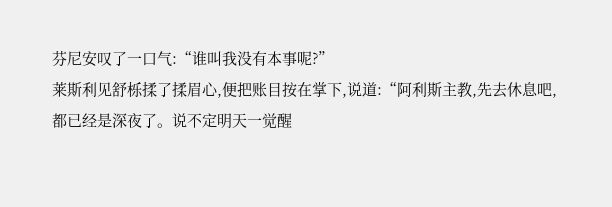芬尼安叹了一口气:“谁叫我没有本事呢?”
莱斯利见舒栎揉了揉眉心,便把账目按在掌下,说道:“阿利斯主教,先去休息吧,都已经是深夜了。说不定明天一觉醒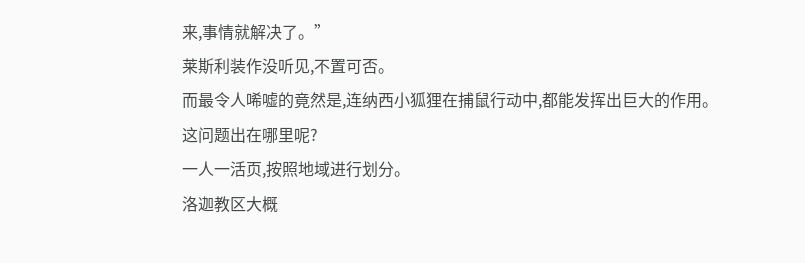来,事情就解决了。”
莱斯利装作没听见,不置可否。
而最令人唏嘘的竟然是,连纳西小狐狸在捕鼠行动中,都能发挥出巨大的作用。
这问题出在哪里呢?
一人一活页,按照地域进行划分。
洛迦教区大概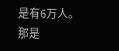是有6万人。
那是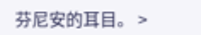芬尼安的耳目。 >